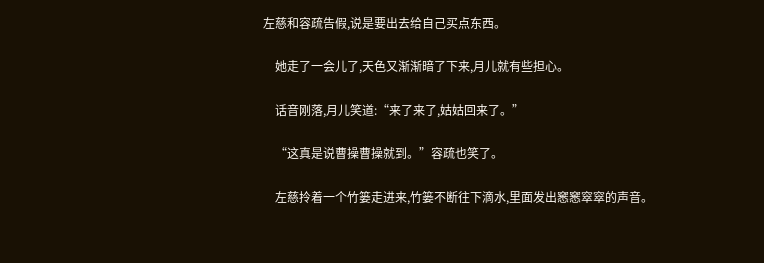左慈和容疏告假,说是要出去给自己买点东西。

    她走了一会儿了,天色又渐渐暗了下来,月儿就有些担心。

    话音刚落,月儿笑道:“来了来了,姑姑回来了。”

    “这真是说曹操曹操就到。”容疏也笑了。

    左慈拎着一个竹篓走进来,竹篓不断往下滴水,里面发出窸窸窣窣的声音。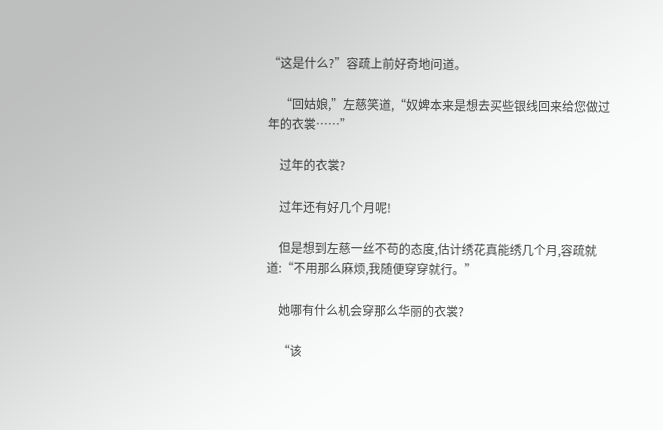“这是什么?”容疏上前好奇地问道。

    “回姑娘,”左慈笑道,“奴婢本来是想去买些银线回来给您做过年的衣裳……”

    过年的衣裳?

    过年还有好几个月呢!

    但是想到左慈一丝不苟的态度,估计绣花真能绣几个月,容疏就道:“不用那么麻烦,我随便穿穿就行。”

    她哪有什么机会穿那么华丽的衣裳?

    “该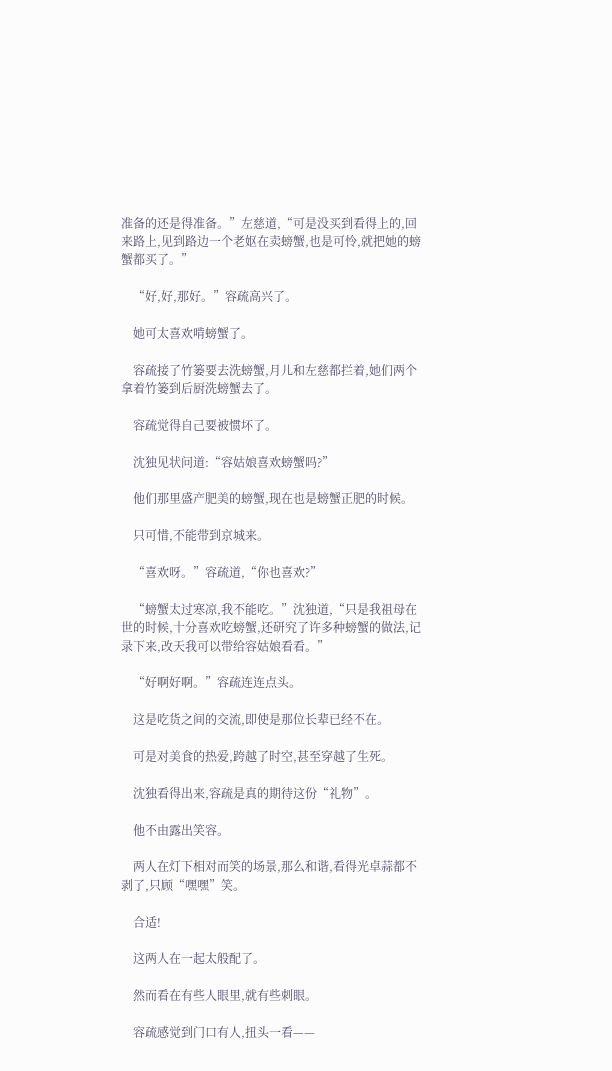准备的还是得准备。”左慈道,“可是没买到看得上的,回来路上,见到路边一个老妪在卖螃蟹,也是可怜,就把她的螃蟹都买了。”

    “好,好,那好。”容疏高兴了。

    她可太喜欢啃螃蟹了。

    容疏接了竹篓要去洗螃蟹,月儿和左慈都拦着,她们两个拿着竹篓到后厨洗螃蟹去了。

    容疏觉得自己要被惯坏了。

    沈独见状问道:“容姑娘喜欢螃蟹吗?”

    他们那里盛产肥美的螃蟹,现在也是螃蟹正肥的时候。

    只可惜,不能带到京城来。

    “喜欢呀。”容疏道,“你也喜欢?”

    “螃蟹太过寒凉,我不能吃。”沈独道,“只是我祖母在世的时候,十分喜欢吃螃蟹,还研究了许多种螃蟹的做法,记录下来,改天我可以带给容姑娘看看。”

    “好啊好啊。”容疏连连点头。

    这是吃货之间的交流,即使是那位长辈已经不在。

    可是对美食的热爱,跨越了时空,甚至穿越了生死。

    沈独看得出来,容疏是真的期待这份“礼物”。

    他不由露出笑容。

    两人在灯下相对而笑的场景,那么和谐,看得光卓蒜都不剥了,只顾“嘿嘿”笑。

    合适!

    这两人在一起太般配了。

    然而看在有些人眼里,就有些刺眼。

    容疏感觉到门口有人,扭头一看——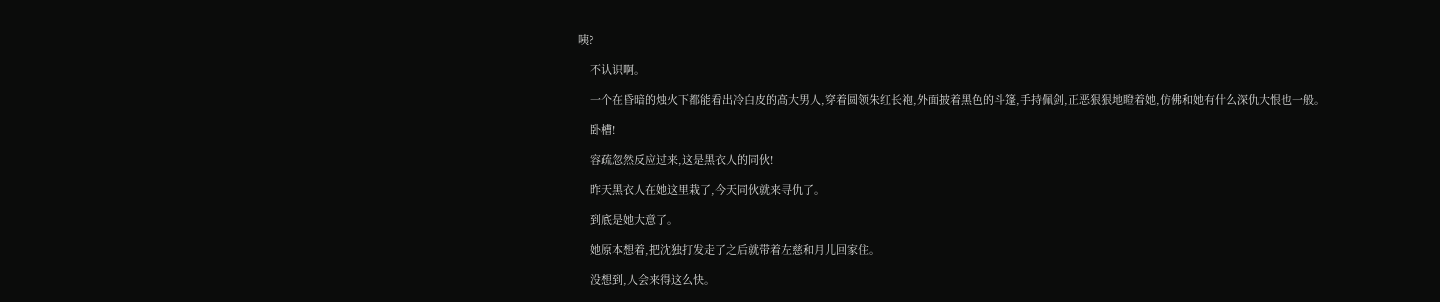咦?

    不认识啊。

    一个在昏暗的烛火下都能看出冷白皮的高大男人,穿着圆领朱红长袍,外面披着黑色的斗篷,手持佩剑,正恶狠狠地瞪着她,仿佛和她有什么深仇大恨也一般。

    卧槽!

    容疏忽然反应过来,这是黑衣人的同伙!

    昨天黑衣人在她这里栽了,今天同伙就来寻仇了。

    到底是她大意了。

    她原本想着,把沈独打发走了之后就带着左慈和月儿回家住。

    没想到,人会来得这么快。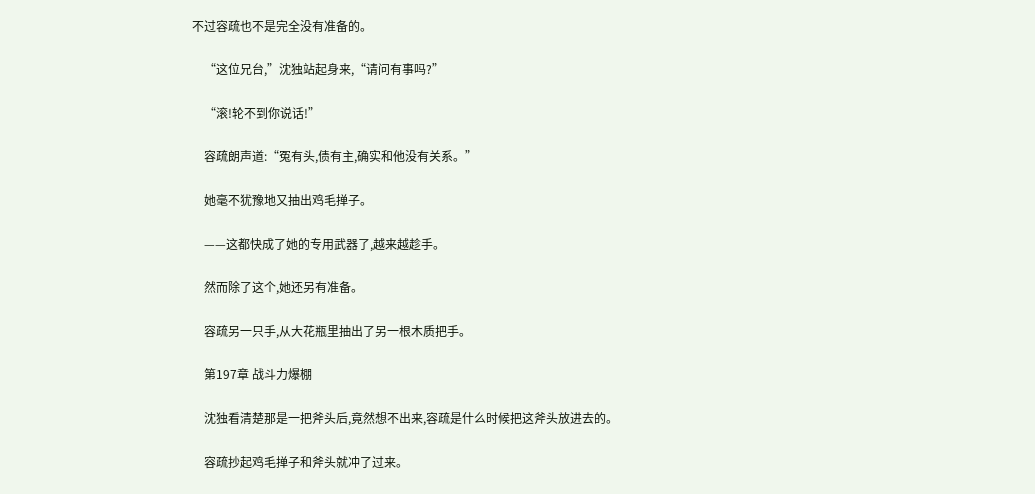不过容疏也不是完全没有准备的。

    “这位兄台,”沈独站起身来,“请问有事吗?”

    “滚!轮不到你说话!”

    容疏朗声道:“冤有头,债有主,确实和他没有关系。”

    她毫不犹豫地又抽出鸡毛掸子。

    ——这都快成了她的专用武器了,越来越趁手。

    然而除了这个,她还另有准备。

    容疏另一只手,从大花瓶里抽出了另一根木质把手。

    第197章 战斗力爆棚

    沈独看清楚那是一把斧头后,竟然想不出来,容疏是什么时候把这斧头放进去的。

    容疏抄起鸡毛掸子和斧头就冲了过来。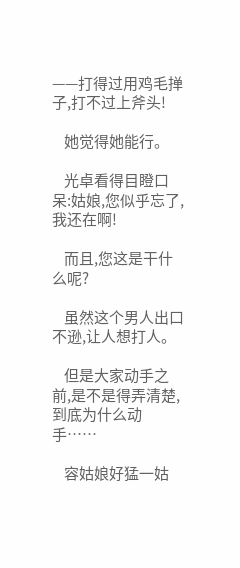——打得过用鸡毛掸子,打不过上斧头!

    她觉得她能行。

    光卓看得目瞪口呆:姑娘,您似乎忘了,我还在啊!

    而且,您这是干什么呢?

    虽然这个男人出口不逊,让人想打人。

    但是大家动手之前,是不是得弄清楚,到底为什么动手……

    容姑娘好猛一姑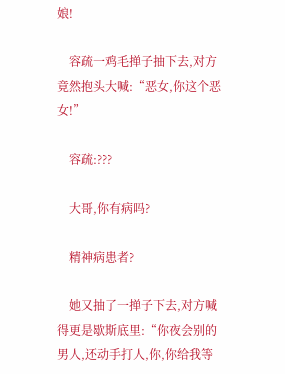娘!

    容疏一鸡毛掸子抽下去,对方竟然抱头大喊:“恶女,你这个恶女!”

    容疏:???

    大哥,你有病吗?

    精神病患者?

    她又抽了一掸子下去,对方喊得更是歇斯底里:“你夜会别的男人,还动手打人,你,你给我等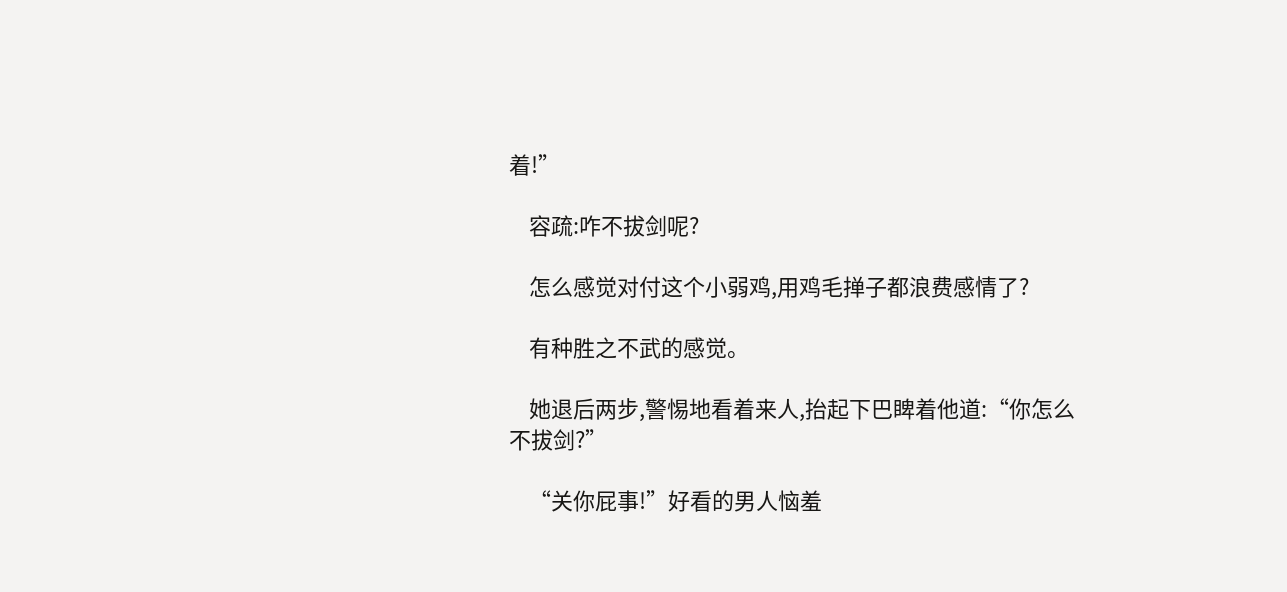着!”

    容疏:咋不拔剑呢?

    怎么感觉对付这个小弱鸡,用鸡毛掸子都浪费感情了?

    有种胜之不武的感觉。

    她退后两步,警惕地看着来人,抬起下巴睥着他道:“你怎么不拔剑?”

    “关你屁事!”好看的男人恼羞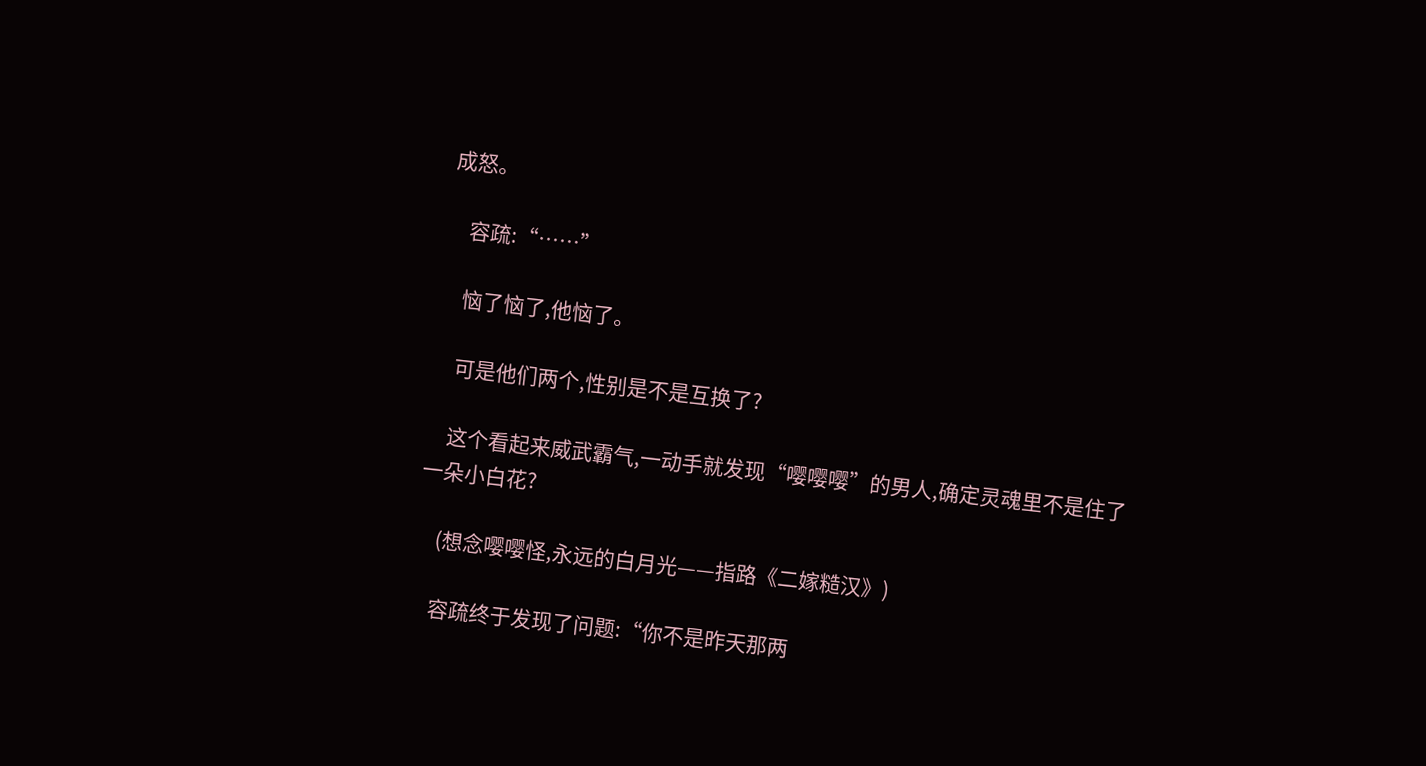成怒。

    容疏:“……”

    恼了恼了,他恼了。

    可是他们两个,性别是不是互换了?

    这个看起来威武霸气,一动手就发现“嘤嘤嘤”的男人,确定灵魂里不是住了一朵小白花?

    (想念嘤嘤怪,永远的白月光——指路《二嫁糙汉》)

    容疏终于发现了问题:“你不是昨天那两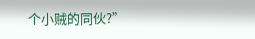个小贼的同伙?”